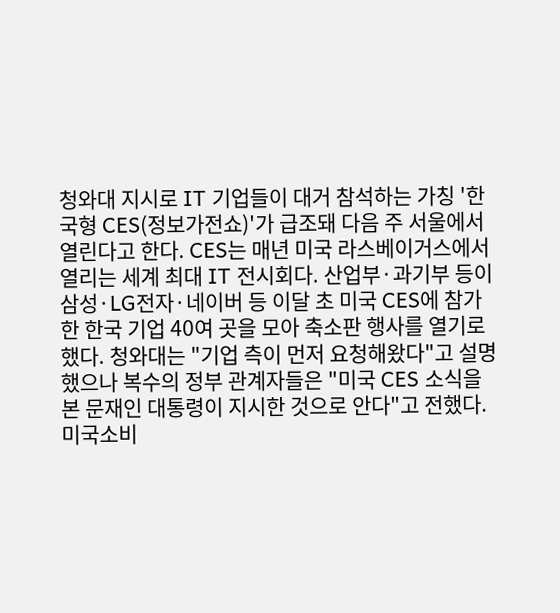청와대 지시로 IT 기업들이 대거 참석하는 가칭 '한국형 CES(정보가전쇼)'가 급조돼 다음 주 서울에서 열린다고 한다. CES는 매년 미국 라스베이거스에서 열리는 세계 최대 IT 전시회다. 산업부·과기부 등이 삼성·LG전자·네이버 등 이달 초 미국 CES에 참가한 한국 기업 40여 곳을 모아 축소판 행사를 열기로 했다. 청와대는 "기업 측이 먼저 요청해왔다"고 설명했으나 복수의 정부 관계자들은 "미국 CES 소식을 본 문재인 대통령이 지시한 것으로 안다"고 전했다.미국소비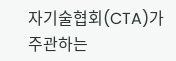자기술협회(CTA)가 주관하는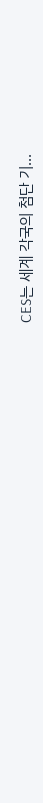CES는 세계 각국의 첨단 기...